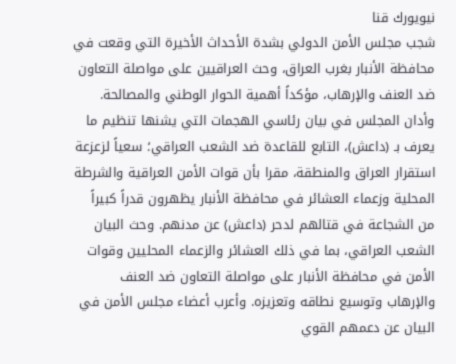نيويورك قنا
شجب مجلس الأمن الدولي بشدة الأحداث الأخيرة التي وقعت في محافظة الأنبار بغرب العراق، وحث العراقيين على مواصلة التعاون ضد العنف والإرهاب، مؤكداً أهمية الحوار الوطني والمصالحة. وأدان المجلس في بيان رئاسي الهجمات التي يشنها تنظيم ما يعرف بـ (داعش)، التابع للقاعدة ضد الشعب العراقي؛ سعياً لزعزعة استقرار العراق والمنطقة، مقرا بأن قوات الأمن العراقية والشرطة المحلية وزعماء العشائر في محافظة الأنبار يظهرون قدراً كبيراً من الشجاعة في قتالهم لدحر (داعش) عن مدنهم. وحث البيان الشعب العراقي، بما في ذلك العشائر والزعماء المحليين وقوات الأمن في محافظة الأنبار على مواصلة التعاون ضد العنف والإرهاب وتوسيع نطاقه وتعزيزه. وأعرب أعضاء مجلس الأمن في البيان عن دعمهم القوي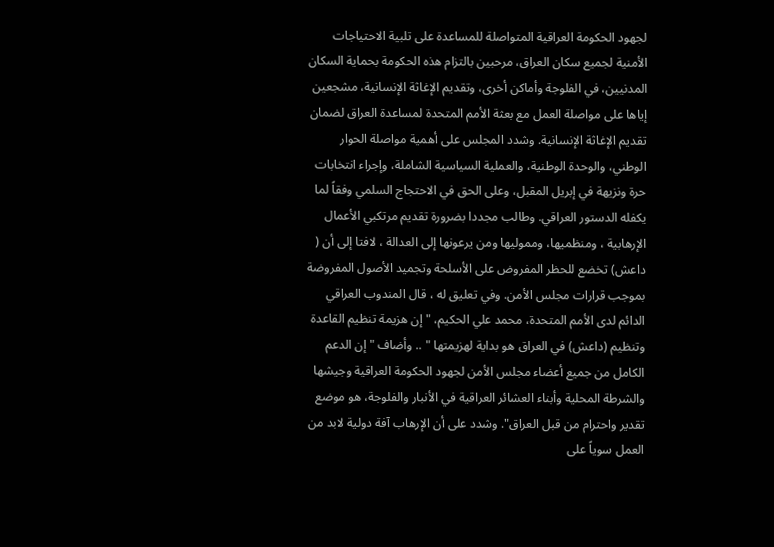لجهود الحكومة العراقية المتواصلة للمساعدة على تلبية الاحتياجات الأمنية لجميع سكان العراق، مرحبين بالتزام هذه الحكومة بحماية السكان المدنيين، في الفلوجة وأماكن أخرى، وتقديم الإغاثة الإنسانية، مشجعين إياها على مواصلة العمل مع بعثة الأمم المتحدة لمساعدة العراق لضمان تقديم الإغاثة الإنسانية. وشدد المجلس على أهمية مواصلة الحوار الوطني، والوحدة الوطنية، والعملية السياسية الشاملة، وإجراء انتخابات حرة ونزيهة في إبريل المقبل، وعلى الحق في الاحتجاج السلمي وفقاً لما يكفله الدستور العراقي. وطالب مجددا بضرورة تقديم مرتكبي الأعمال الإرهابية ، ومنظميها، ومموليها ومن يرعونها إلى العدالة ، لافتا إلى أن ( داعش) تخضع للحظر المفروض على الأسلحة وتجميد الأصول المفروضة بموجب قرارات مجلس الأمن. وفي تعليق له ، قال المندوب العراقي الدائم لدى الأمم المتحدة، محمد علي الحكيم، " إن هزيمة تنظيم القاعدة وتنظيم (داعش) في العراق هو بداية لهزيمتها " .. وأضاف " إن الدعم الكامل من جميع أعضاء مجلس الأمن لجهود الحكومة العراقية وجيشها والشرطة المحلية وأبناء العشائر العراقية في الأنبار والفلوجة، هو موضع تقدير واحترام من قبل العراق". وشدد على أن الإرهاب آفة دولية لابد من العمل سوياً على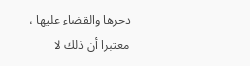دحرها والقضاء عليها ، معتبرا أن ذلك لا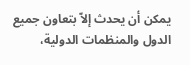يمكن أن يحدث إلاّ بتعاون جميع الدول والمنظمات الدولية،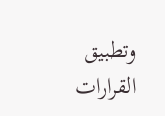وتطبيق القرارات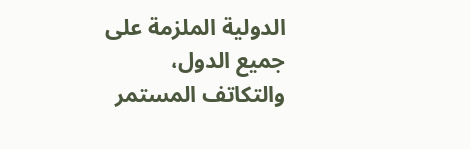الدولية الملزمة على جميع الدول، والتكاتف المستمر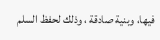فيها، وبنية صادقة ، وذلك لحفظ السلم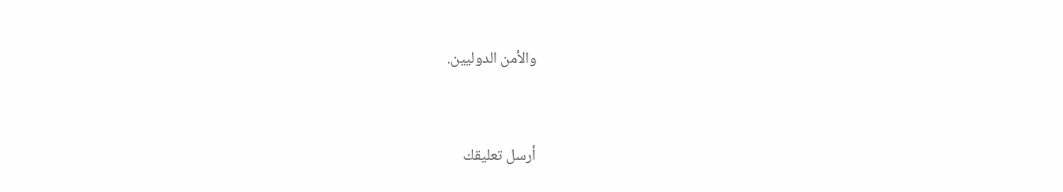والأمن الدوليين.


أرسل تعليقك